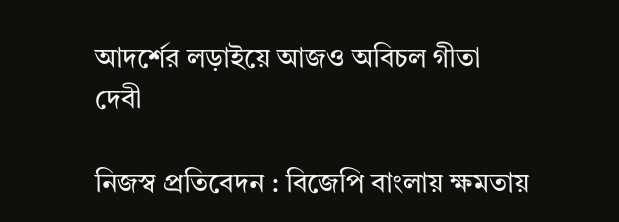আদর্শের লড়াইয়ে আজও অবিচল গীতা দেবী

নিজস্ব প্রতিবেদন : বিজেপি বাংলায় ক্ষমতায়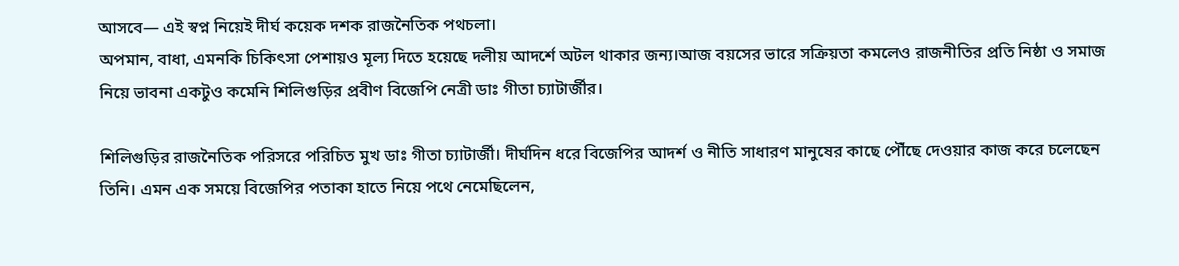আসবে— এই স্বপ্ন নিয়েই দীর্ঘ কয়েক দশক রাজনৈতিক পথচলা।
অপমান, বাধা, এমনকি চিকিৎসা পেশায়ও মূল্য দিতে হয়েছে দলীয় আদর্শে অটল থাকার জন্য।আজ বয়সের ভারে সক্রিয়তা কমলেও রাজনীতির প্রতি নিষ্ঠা ও সমাজ নিয়ে ভাবনা একটুও কমেনি শিলিগুড়ির প্রবীণ বিজেপি নেত্রী ডাঃ গীতা চ্যাটার্জীর।

শিলিগুড়ির রাজনৈতিক পরিসরে পরিচিত মুখ ডাঃ গীতা চ্যাটার্জী। দীর্ঘদিন ধরে বিজেপির আদর্শ ও নীতি সাধারণ মানুষের কাছে পৌঁছে দেওয়ার কাজ করে চলেছেন তিনি। এমন এক সময়ে বিজেপির পতাকা হাতে নিয়ে পথে নেমেছিলেন,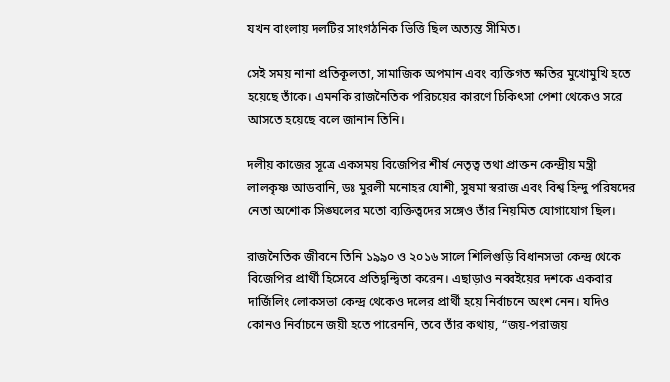যখন বাংলায় দলটির সাংগঠনিক ভিত্তি ছিল অত্যন্ত সীমিত।

সেই সময় নানা প্রতিকূলতা, সামাজিক অপমান এবং ব্যক্তিগত ক্ষতির মুখোমুখি হতে হয়েছে তাঁকে। এমনকি রাজনৈতিক পরিচয়ের কারণে চিকিৎসা পেশা থেকেও সরে আসতে হয়েছে বলে জানান তিনি।

দলীয় কাজের সূত্রে একসময় বিজেপির শীর্ষ নেতৃত্ব তথা প্রাক্তন কেন্দ্রীয় মন্ত্রী লালকৃষ্ণ আডবানি, ডঃ মুরলী মনোহর যোশী, সুষমা স্বরাজ এবং বিশ্ব হিন্দু পরিষদের নেতা অশোক সিঙ্ঘলের মতো ব্যক্তিত্বদের সঙ্গেও তাঁর নিয়মিত যোগাযোগ ছিল।

রাজনৈতিক জীবনে তিনি ১৯৯০ ও ২০১৬ সালে শিলিগুড়ি বিধানসভা কেন্দ্র থেকে বিজেপির প্রার্থী হিসেবে প্রতিদ্বন্দ্বিতা করেন। এছাড়াও নব্বইয়ের দশকে একবার দার্জিলিং লোকসভা কেন্দ্র থেকেও দলের প্রার্থী হয়ে নির্বাচনে অংশ নেন। যদিও কোনও নির্বাচনে জয়ী হতে পারেননি, তবে তাঁর কথায়, “জয়-পরাজয়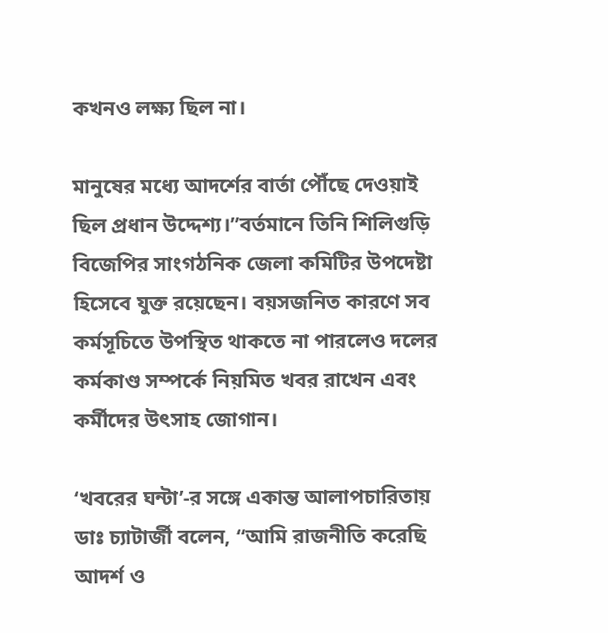কখনও লক্ষ্য ছিল না।

মানুষের মধ্যে আদর্শের বার্তা পৌঁছে দেওয়াই ছিল প্রধান উদ্দেশ্য।”বর্তমানে তিনি শিলিগুড়ি বিজেপির সাংগঠনিক জেলা কমিটির উপদেষ্টা হিসেবে যুক্ত রয়েছেন। বয়সজনিত কারণে সব কর্মসূচিতে উপস্থিত থাকতে না পারলেও দলের কর্মকাণ্ড সম্পর্কে নিয়মিত খবর রাখেন এবং কর্মীদের উৎসাহ জোগান।

‘খবরের ঘন্টা’-র সঙ্গে একান্ত আলাপচারিতায় ডাঃ চ্যাটার্জী বলেন, “আমি রাজনীতি করেছি আদর্শ ও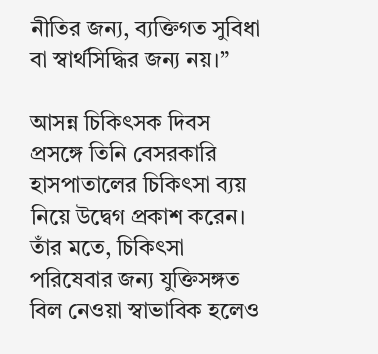নীতির জন্য, ব্যক্তিগত সুবিধা বা স্বার্থসিদ্ধির জন্য নয়।”

আসন্ন চিকিৎসক দিবস প্রসঙ্গে তিনি বেসরকারি হাসপাতালের চিকিৎসা ব্যয় নিয়ে উদ্বেগ প্রকাশ করেন। তাঁর মতে, চিকিৎসা পরিষেবার জন্য যুক্তিসঙ্গত বিল নেওয়া স্বাভাবিক হলেও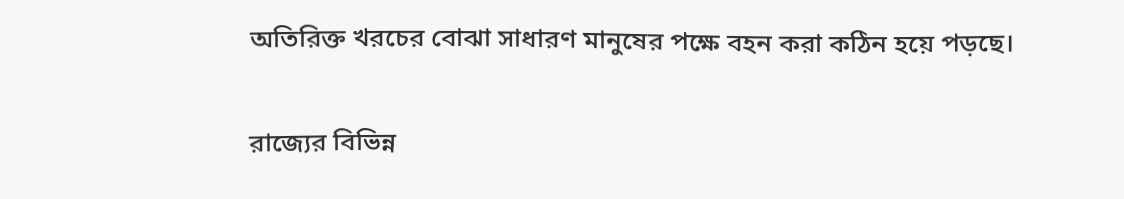অতিরিক্ত খরচের বোঝা সাধারণ মানুষের পক্ষে বহন করা কঠিন হয়ে পড়ছে।

রাজ্যের বিভিন্ন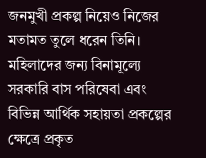জনমুখী প্রকল্প নিয়েও নিজের মতামত তুলে ধরেন তিনি। মহিলাদের জন্য বিনামূল্যে সরকারি বাস পরিষেবা এবং বিভিন্ন আর্থিক সহায়তা প্রকল্পের ক্ষেত্রে প্রকৃত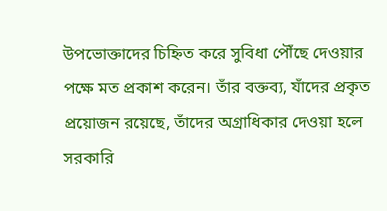উপভোক্তাদের চিহ্নিত করে সুবিধা পৌঁছে দেওয়ার পক্ষে মত প্রকাশ করেন। তাঁর বক্তব্য, যাঁদের প্রকৃত প্রয়োজন রয়েছে, তাঁদের অগ্রাধিকার দেওয়া হলে সরকারি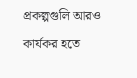প্রকল্পগুলি আরও কার্যকর হতে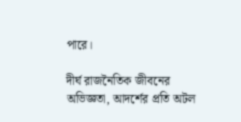পারে।

দীর্ঘ রাজনৈতিক জীবনের অভিজ্ঞতা, আদর্শের প্রতি অটল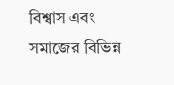বিশ্বাস এবং সমাজের বিভিন্ন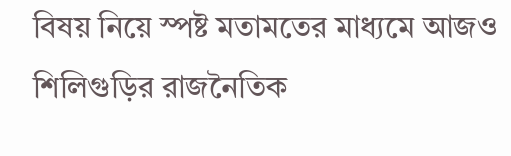বিষয় নিয়ে স্পষ্ট মতামতের মাধ্যমে আজও শিলিগুড়ির রাজনৈতিক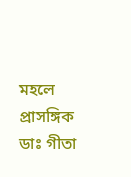মহলে প্রাসঙ্গিক ডাঃ গীতা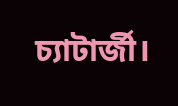চ্যাটার্জী।